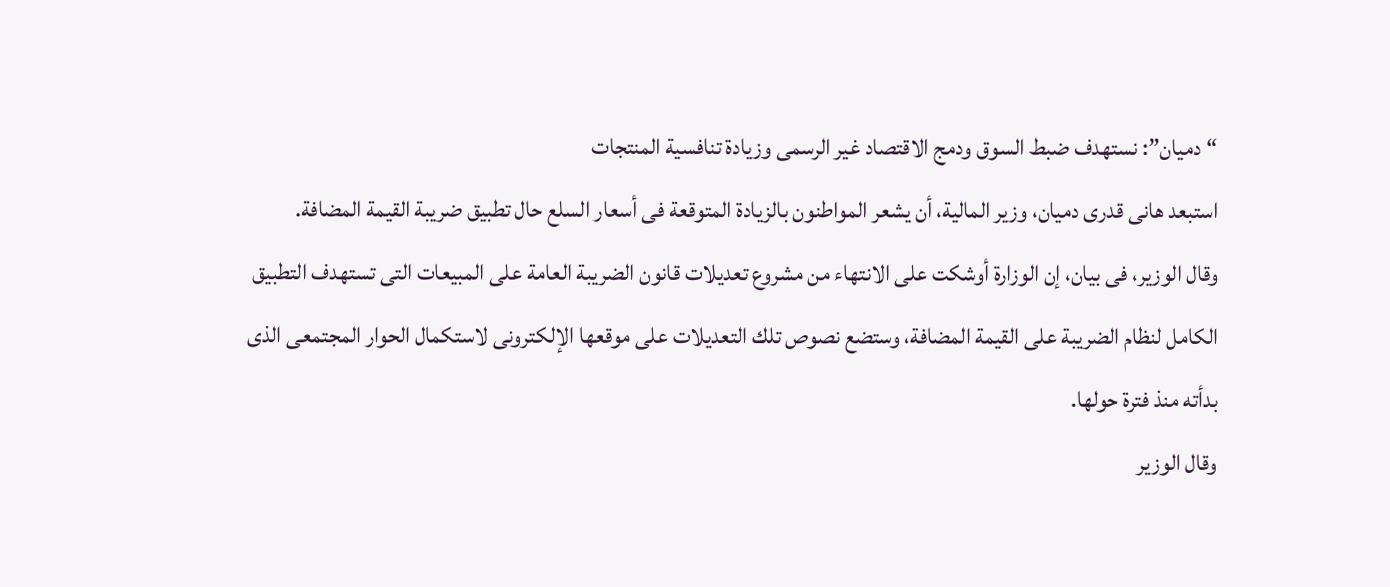“دميان”: نستهدف ضبط السوق ودمج الاقتصاد غير الرسمى وزيادة تنافسية المنتجات
استبعد هانى قدرى دميان، وزير المالية، أن يشعر المواطنون بالزيادة المتوقعة فى أسعار السلع حال تطبيق ضريبة القيمة المضافة.
وقال الوزير، فى بيان، إن الوزارة أوشكت على الانتهاء من مشروع تعديلات قانون الضريبة العامة على المبيعات التى تستهدف التطبيق الكامل لنظام الضريبة على القيمة المضافة، وستضع نصوص تلك التعديلات على موقعها الإلكترونى لاستكمال الحوار المجتمعى الذى بدأته منذ فترة حولها.
وقال الوزير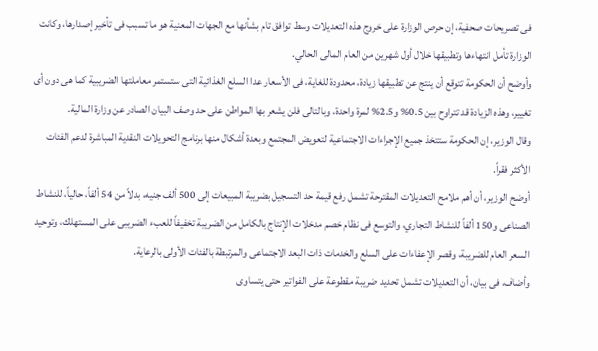فى تصريحات صحفية، إن حرص الوزارة على خروج هذه التعديلات وسط توافق تام بشأنها مع الجهات المعنية هو ما تسبب فى تأخير إصدارها، وكانت الوزارة تأمل انتهاءها وتطبيقها خلال أول شهرين من العام المالى الحالي.
وأوضح أن الحكومة تتوقع أن ينتج عن تطبيقها زيادة، محدودة للغاية، فى الأسعار عدا السلع الغذائية التى ستستمر معاملتها الضريبية كما هى دون أى تغيير، وهذه الزيادة قد تتراوح بين 0.5% و2.5% لمرة واحدة، وبالتالى فلن يشعر بها المواطن على حد وصف البيان الصادر عن وزارة المالية.
وقال الوزير، إن الحكومة ستتخذ جميع الإجراءات الاجتماعية لتعويض المجتمع وبعدة أشكال منها برنامج التحويلات النقدية المباشرة لدعم الفئات الأكثر فقراً.
أوضح الوزير، أن أهم ملامح التعديلات المقترحة تشمل رفع قيمة حد التسجيل بضريبة المبيعات إلى 500 ألف جنيه، بدلاً من 54 ألفاً، حالياً، للنشاط الصناعى و150 ألفاً للنشاط التجاري، والتوسع فى نظام خصم مدخلات الإنتاج بالكامل من الضريبة تخفيفاً للعبء الضريبى على المستهلك، وتوحيد السعر العام للضريبة، وقصر الإعفاءات على السلع والخدمات ذات البعد الاجتماعى والمرتبطة بالفئات الأولى بالرعاية.
وأضاف، فى بيان، أن التعديلات تشمل تحديد ضريبة مقطوعة على الفواتير حتى يتساوى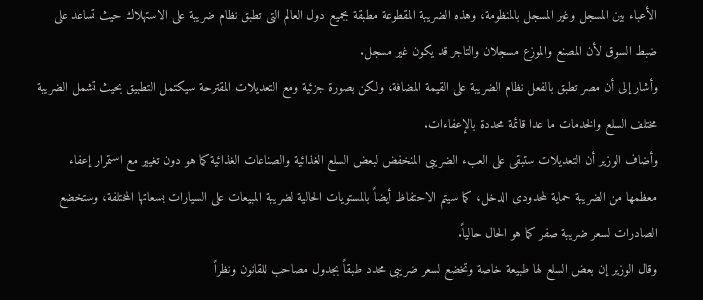الأعباء بين المسجل وغير المسجل بالمنظومة، وهذه الضريبة المقطوعة مطبقة بجميع دول العالم التى تطبق نظام ضريبة على الاستهلاك حيث تساعد على ضبط السوق لأن المصنع والموزع مسجلان والتاجر قد يكون غير مسجل.
وأشار إلى أن مصر تطبق بالفعل نظام الضريبة على القيمة المضافة، ولكن بصورة جزئية ومع التعديلات المقترحة سيكتمل التطبيق بحيث تشمل الضريبة مختلف السلع والخدمات ما عدا قائمة محددة بالإعفاءات.
وأضاف الوزير أن التعديلات ستبقى على العبء الضريبى المنخفض لبعض السلع الغذائية والصناعات الغذائية كما هو دون تغيير مع استمرار إعفاء معظمها من الضريبة حماية لمحدودى الدخل، كما سيتم الاحتفاظ أيضاً بالمستويات الحالية لضريبة المبيعات على السيارات بسعاتها المختلفة، وستخضع الصادرات لسعر ضريبة صفر كما هو الحال حالياً.
وقال الوزير إن بعض السلع لها طبيعة خاصة وتخضع لسعر ضريبى محدد طبقاً بجدول مصاحب للقانون ونظراً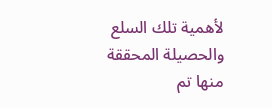لأهمية تلك السلع والحصيلة المحققة منها تم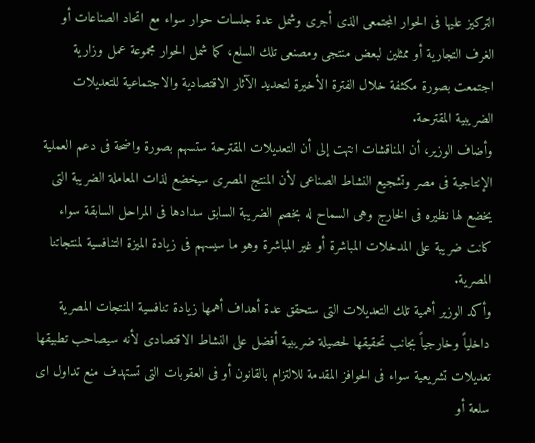التركيز عليها فى الحوار المجتمعى الذى أجرى وشمل عدة جلسات حوار سواء مع اتحاد الصناعات أو الغرف التجارية أو ممثلين لبعض منتجى ومصنعى تلك السلع، كما شمل الحوار مجموعة عمل وزارية اجتمعت بصورة مكثفة خلال الفترة الأخيرة لتحديد الآثار الاقتصادية والاجتماعية للتعديلات الضريبية المقترحة.
وأضاف الوزير، أن المناقشات انتهت إلى أن التعديلات المقترحة ستسهم بصورة واضحة فى دعم العملية الإنتاجية فى مصر وتشجيع النشاط الصناعى لأن المنتج المصرى سيخضع لذات المعاملة الضريبة التى يخضع لها نظيره فى الخارج وهى السماح له بخصم الضريبة السابق سدادها فى المراحل السابقة سواء كانت ضريبة على المدخلات المباشرة أو غير المباشرة وهو ما سيسهم فى زيادة الميزة التنافسية لمنتجاتنا المصرية.
وأكد الوزير أهمية تلك التعديلات التى ستحقق عدة أهداف أهمها زيادة تنافسية المنتجات المصرية داخلياً وخارجياً بجانب تحقيقها لحصيلة ضريبية أفضل على النشاط الاقتصادى لأنه سيصاحب تطبيقها تعديلات تشريعية سواء فى الحوافز المقدمة للالتزام بالقانون أو فى العقوبات التى تستهدف منع تداول اى سلعة أو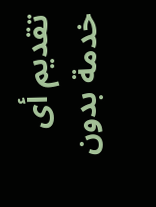تقديم أى خدمة بدون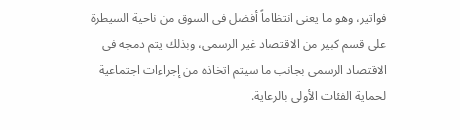فواتير، وهو ما يعنى انتظاماً أفضل فى السوق من ناحية السيطرة على قسم كبير من الاقتصاد غير الرسمى، وبذلك يتم دمجه فى الاقتصاد الرسمى بجانب ما سيتم اتخاذه من إجراءات اجتماعية لحماية الفئات الأولى بالرعاية.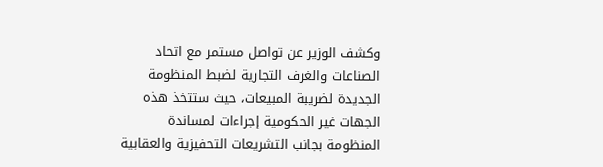وكشف الوزير عن تواصل مستمر مع اتحاد الصناعات والغرف التجارية لضبط المنظومة الجديدة لضريبة المبيعات، حيث ستتخذ هذه الجهات غير الحكومية إجراءات لمساندة المنظومة بجانب التشريعات التحفيزية والعقابية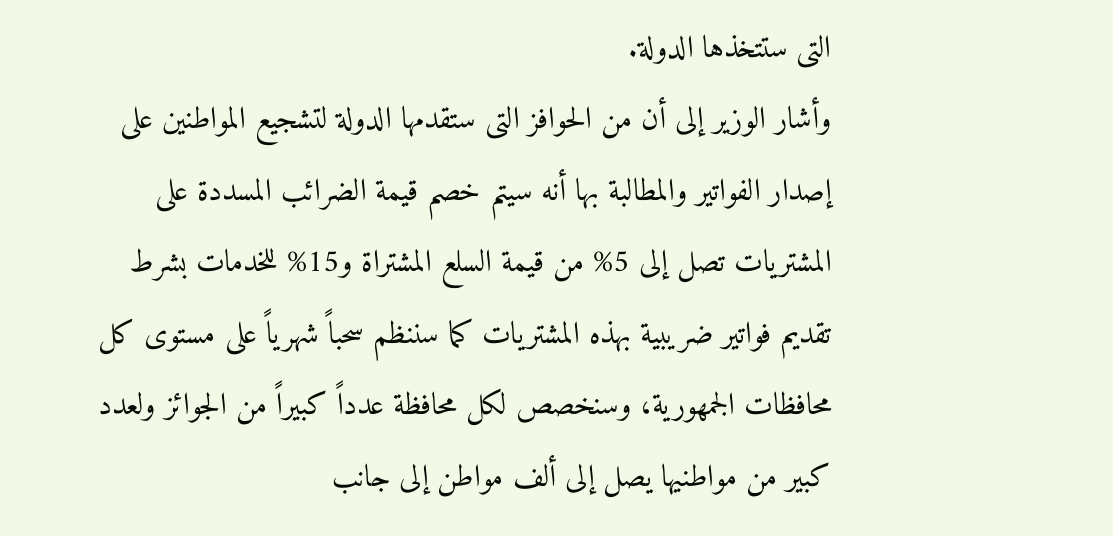التى ستتخذها الدولة.
وأشار الوزير إلى أن من الحوافز التى ستقدمها الدولة لتشجيع المواطنين على إصدار الفواتير والمطالبة بها أنه سيتم خصم قيمة الضرائب المسددة على المشتريات تصل إلى 5% من قيمة السلع المشتراة و15% للخدمات بشرط تقديم فواتير ضريبية بهذه المشتريات كما سننظم سحباً شهرياً على مستوى كل محافظات الجمهورية، وسنخصص لكل محافظة عدداً كبيراً من الجوائز ولعدد كبير من مواطنيها يصل إلى ألف مواطن إلى جانب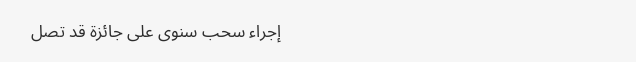إجراء سحب سنوى على جائزة قد تصل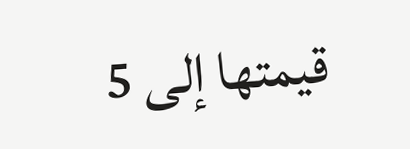قيمتها إلى 5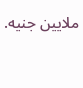ملايين جنيه.